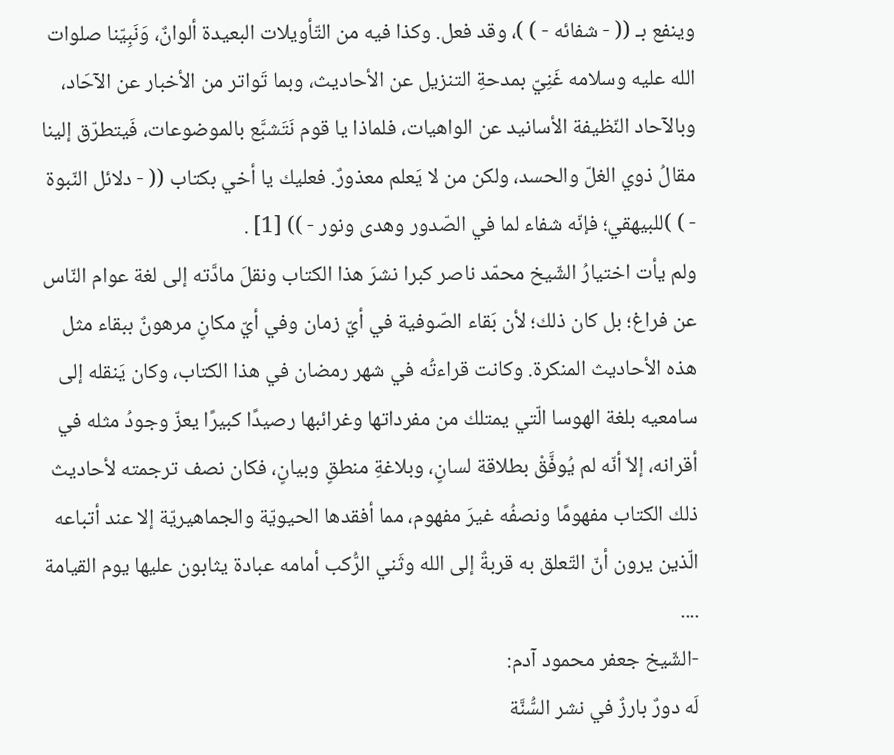وينفع بـ (( - شفائه - ) )، وقد فعل. وكذا فيه من التّأويلات البعيدة ألوانٌ، وَنَبِيّنا صلوات الله عليه وسلامه غَنِيّ بمدحةِ التنزيل عن الأحاديث، وبما تَواتر من الأخبار عن الآحَاد، وبالآحاد النّظيفة الأسانيد عن الواهيات، فلماذا يا قوم نَتَشبَّع بالموضوعات، فَيتطرّق إلينا مقالُ ذوي الغلّ والحسد، ولكن من لا يَعلم معذورٌ. فعليك يا أخي بكتاب (( - دلائل النّبوة - ) )للبيهقي؛ فإنّه شفاء لما في الصّدور وهدى ونور - )) [1] .
ولم يأت اختيارُ الشّيخ محمّد ناصر كبرا نشرَ هذا الكتاب ونقلَ مادَّته إلى لغة عوام النّاس عن فراغ؛ بل كان ذلك؛ لأن بَقاء الصّوفية في أيّ زمان وفي أيّ مكانٍ مرهونٌ ببقاء مثل هذه الأحاديث المنكرة. وكانت قراءتُه في شهر رمضان في هذا الكتاب، وكان يَنقله إلى سامعيه بلغة الهوسا الّتي يمتلك من مفرداتها وغرائبها رصيدًا كبيرًا يعزّ وجودُ مثله في أقرانه، إلاّ أنّه لم يُوفَّقْ بطلاقة لسانٍ، وبلاغةِ منطقٍ وبيانٍ، فكان نصف ترجمته لأحاديث ذلك الكتاب مفهومًا ونصفُه غيرَ مفهوم، مما أفقدها الحيويّة والجماهيريّة إلا عند أتباعه الّذين يرون أنّ التّعلق به قربةٌ إلى الله وثَني الرُّكب أمامه عبادة يثابون عليها يوم القيامة ....
-الشّيخ جعفر محمود آدم:
لَه دورٌ بارزٌ في نشر السُّنَّة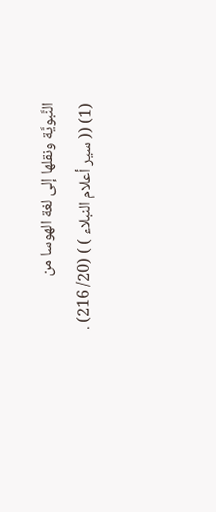النَّبويَّة ونقلها إلى لغة الهوسا من
(1) (( سير أعلام النبلاء ) ) (20/ 216) .